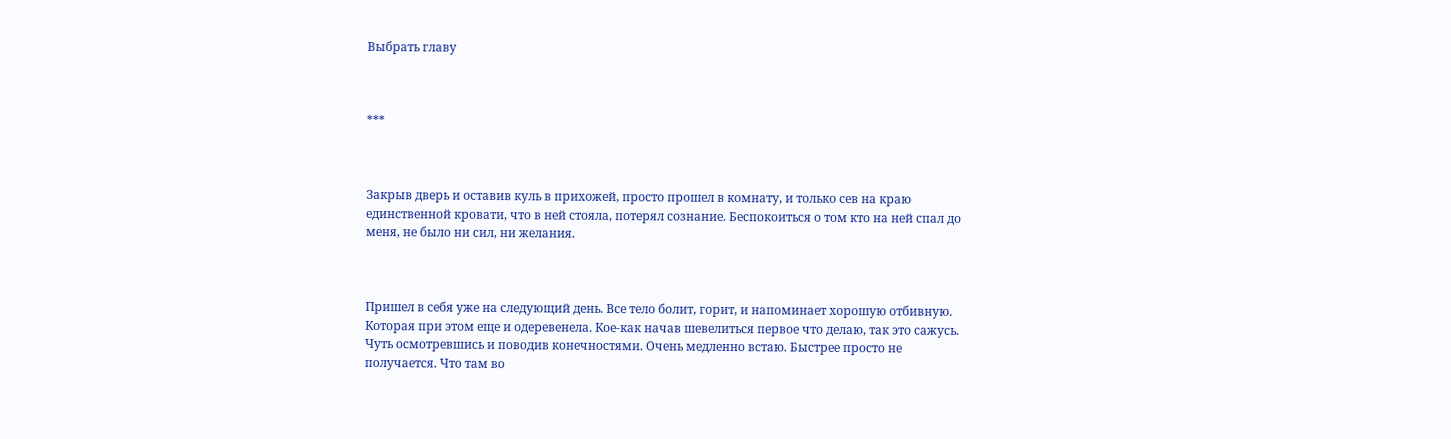Выбрать главу



***



Закрыв дверь и оставив куль в прихожей, просто прошел в комнату, и только сев на краю  единственной кровати, что в ней стояла, потерял сознание. Беспокоиться о том кто на ней спал до меня, не было ни сил, ни желания.



Пришел в себя уже на следующий день. Все тело болит, горит, и напоминает хорошую отбивную. Которая при этом еще и одеревенела. Кое-как начав шевелиться первое что делаю, так это сажусь. Чуть осмотревшись и поводив конечностями. Очень медленно встаю. Быстрее просто не получается. Что там во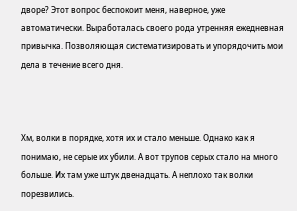дворе? Этот вопрос беспокоит меня, наверное, уже автоматически. Выработалась своего рода утренняя ежедневная привычка. Позволяющая систематизировать и упорядочить мои дела в течение всего дня.



Хм, волки в порядке, хотя их и стало меньше. Однако как я понимаю, не серые их убили. А вот трупов серых стало на много больше. Их там уже штук двенадцать. А неплохо так волки порезвились.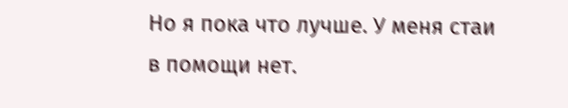Но я пока что лучше. У меня стаи в помощи нет.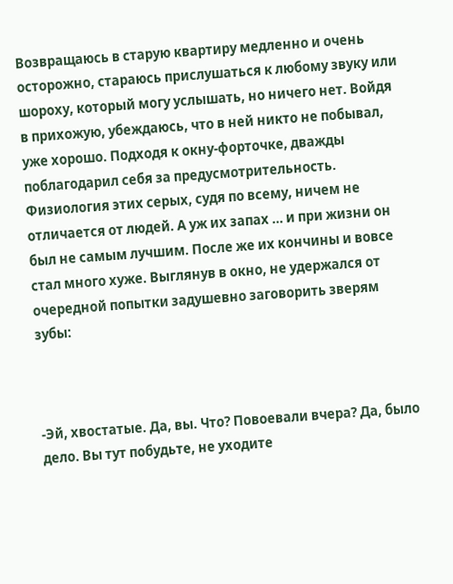Возвращаюсь в старую квартиру медленно и очень осторожно, стараюсь прислушаться к любому звуку или шороху, который могу услышать, но ничего нет. Войдя в прихожую, убеждаюсь, что в ней никто не побывал, уже хорошо. Подходя к окну-форточке, дважды поблагодарил себя за предусмотрительность. Физиология этих серых, судя по всему, ничем не отличается от людей. А уж их запах … и при жизни он был не самым лучшим. После же их кончины и вовсе стал много хуже. Выглянув в окно, не удержался от очередной попытки задушевно заговорить зверям зубы:



-Эй, хвостатые. Да, вы. Что? Повоевали вчера? Да, было дело. Вы тут побудьте, не уходите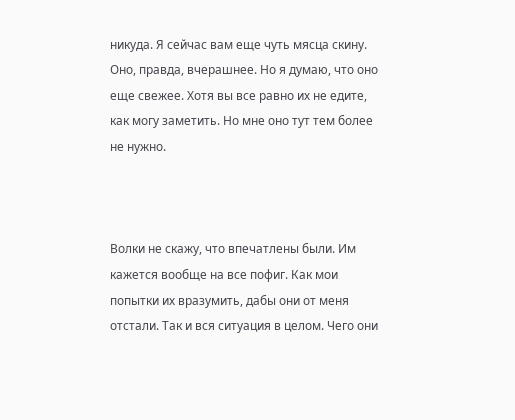никуда. Я сейчас вам еще чуть мясца скину. Оно, правда, вчерашнее. Но я думаю, что оно еще свежее. Хотя вы все равно их не едите, как могу заметить. Но мне оно тут тем более не нужно.



Волки не скажу, что впечатлены были. Им кажется вообще на все пофиг. Как мои попытки их вразумить, дабы они от меня отстали. Так и вся ситуация в целом. Чего они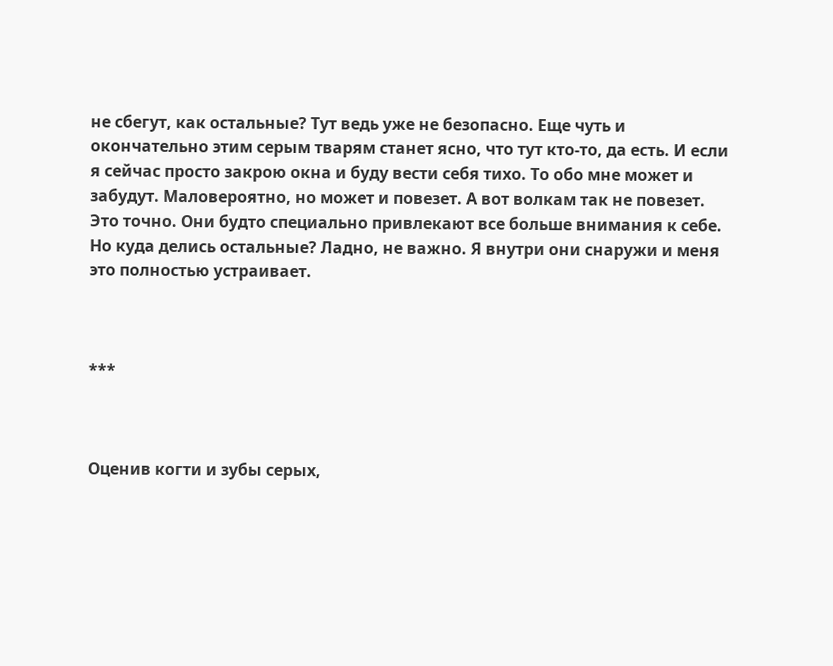не сбегут, как остальные? Тут ведь уже не безопасно. Еще чуть и окончательно этим серым тварям станет ясно, что тут кто-то, да есть. И если я сейчас просто закрою окна и буду вести себя тихо. То обо мне может и забудут. Маловероятно, но может и повезет. А вот волкам так не повезет. Это точно. Они будто специально привлекают все больше внимания к себе. Но куда делись остальные? Ладно, не важно. Я внутри они снаружи и меня это полностью устраивает.



***



Оценив когти и зубы серых,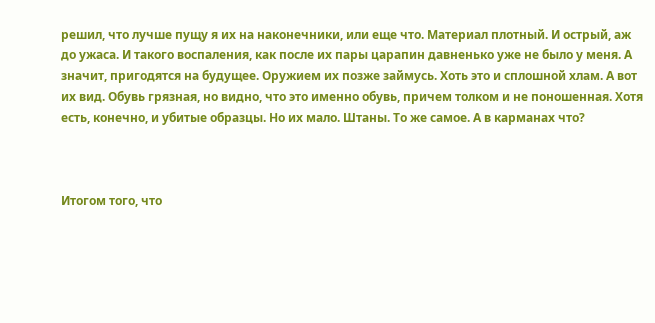решил, что лучше пущу я их на наконечники, или еще что. Материал плотный. И острый, аж до ужаса. И такого воспаления, как после их пары царапин давненько уже не было у меня. А значит, пригодятся на будущее. Оружием их позже займусь. Хоть это и сплошной хлам. А вот их вид. Обувь грязная, но видно, что это именно обувь, причем толком и не поношенная. Хотя есть, конечно, и убитые образцы. Но их мало. Штаны. То же самое. А в карманах что?



Итогом того, что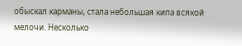обыскал карманы, стала небольшая кипа всякой мелочи. Несколько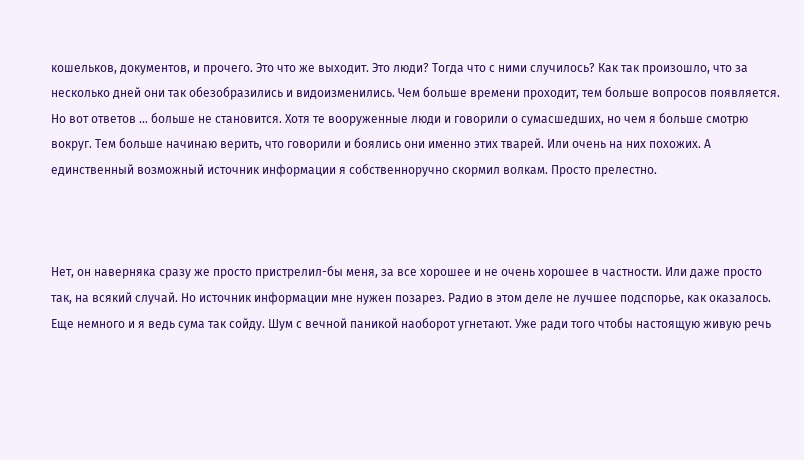кошельков, документов, и прочего. Это что же выходит. Это люди? Тогда что с ними случилось? Как так произошло, что за несколько дней они так обезобразились и видоизменились. Чем больше времени проходит, тем больше вопросов появляется. Но вот ответов … больше не становится. Хотя те вооруженные люди и говорили о сумасшедших, но чем я больше смотрю вокруг. Тем больше начинаю верить, что говорили и боялись они именно этих тварей. Или очень на них похожих. А единственный возможный источник информации я собственноручно скормил волкам. Просто прелестно.



Нет, он наверняка сразу же просто пристрелил-бы меня, за все хорошее и не очень хорошее в частности. Или даже просто так, на всякий случай. Но источник информации мне нужен позарез. Радио в этом деле не лучшее подспорье, как оказалось. Еще немного и я ведь сума так сойду. Шум с вечной паникой наоборот угнетают. Уже ради того чтобы настоящую живую речь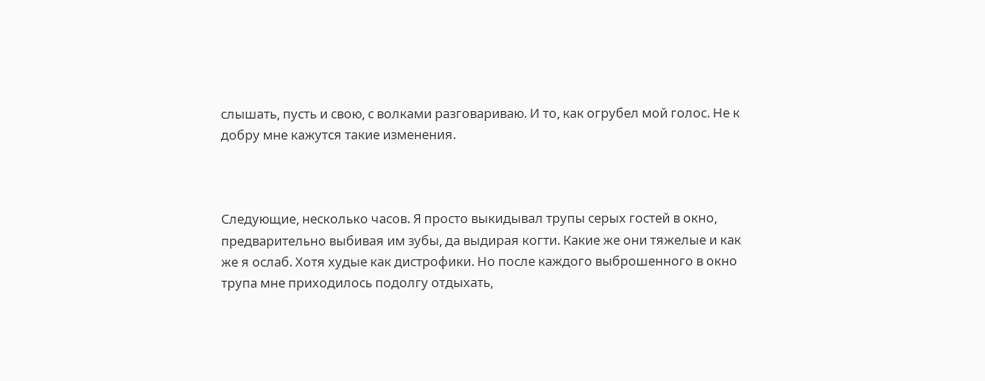слышать, пусть и свою, с волками разговариваю. И то, как огрубел мой голос. Не к добру мне кажутся такие изменения.



Следующие, несколько часов. Я просто выкидывал трупы серых гостей в окно, предварительно выбивая им зубы, да выдирая когти. Какие же они тяжелые и как же я ослаб. Хотя худые как дистрофики. Но после каждого выброшенного в окно трупа мне приходилось подолгу отдыхать,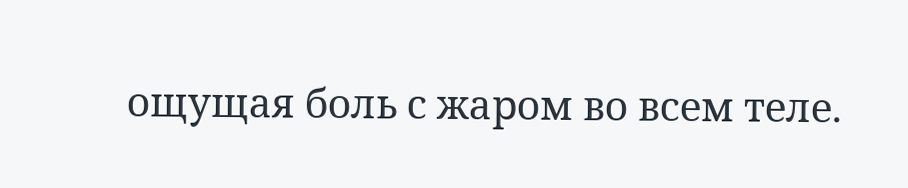ощущая боль с жаром во всем теле.